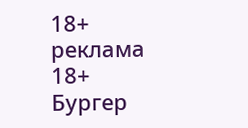18+
реклама
18+
Бургер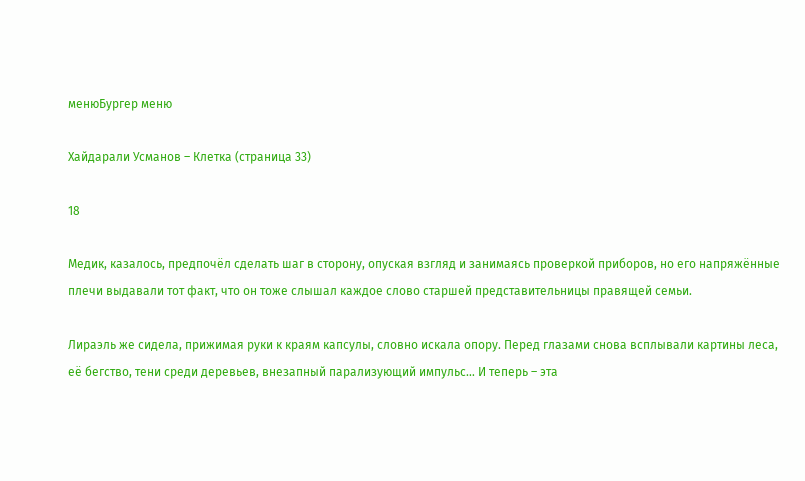менюБургер меню

Хайдарали Усманов – Клетка (страница 33)

18

Медик, казалось, предпочёл сделать шаг в сторону, опуская взгляд и занимаясь проверкой приборов, но его напряжённые плечи выдавали тот факт, что он тоже слышал каждое слово старшей представительницы правящей семьи.

Лираэль же сидела, прижимая руки к краям капсулы, словно искала опору. Перед глазами снова всплывали картины леса, её бегство, тени среди деревьев, внезапный парализующий импульс… И теперь – эта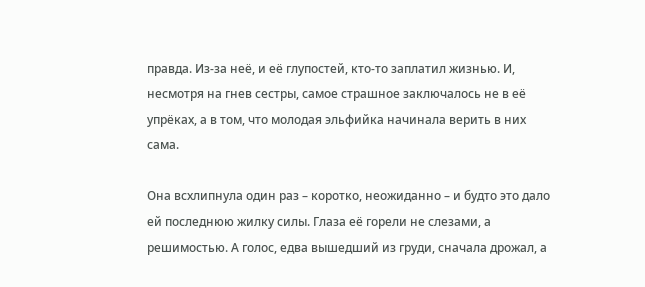правда. Из-за неё, и её глупостей, кто-то заплатил жизнью. И, несмотря на гнев сестры, самое страшное заключалось не в её упрёках, а в том, что молодая эльфийка начинала верить в них сама.

Она всхлипнула один раз – коротко, неожиданно – и будто это дало ей последнюю жилку силы. Глаза её горели не слезами, а решимостью. А голос, едва вышедший из груди, сначала дрожал, а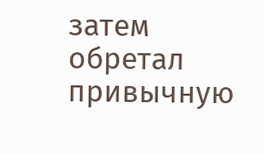затем обретал привычную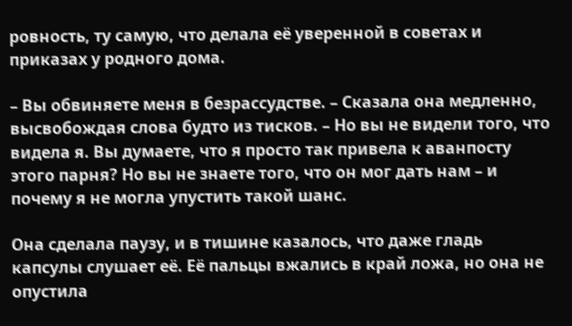ровность, ту самую, что делала её уверенной в советах и приказах у родного дома.

– Вы обвиняете меня в безрассудстве. – Сказала она медленно, высвобождая слова будто из тисков. – Но вы не видели того, что видела я. Вы думаете, что я просто так привела к аванпосту этого парня? Но вы не знаете того, что он мог дать нам – и почему я не могла упустить такой шанс.

Она сделала паузу, и в тишине казалось, что даже гладь капсулы слушает её. Её пальцы вжались в край ложа, но она не опустила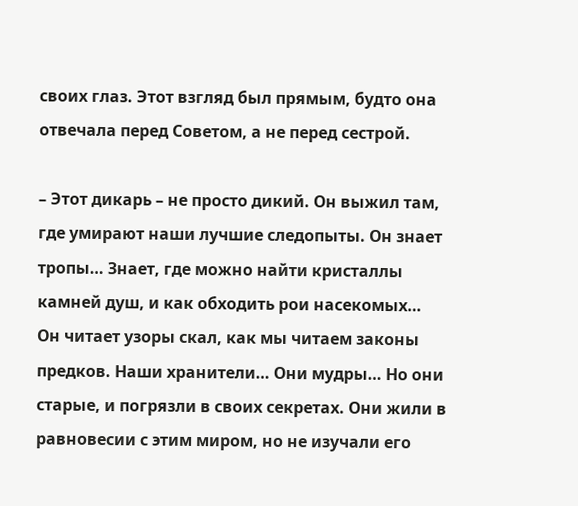своих глаз. Этот взгляд был прямым, будто она отвечала перед Советом, а не перед сестрой.

– Этот дикарь – не просто дикий. Он выжил там, где умирают наши лучшие следопыты. Он знает тропы… Знает, где можно найти кристаллы камней душ, и как обходить рои насекомых… Он читает узоры скал, как мы читаем законы предков. Наши хранители… Они мудры… Но они старые, и погрязли в своих секретах. Они жили в равновесии с этим миром, но не изучали его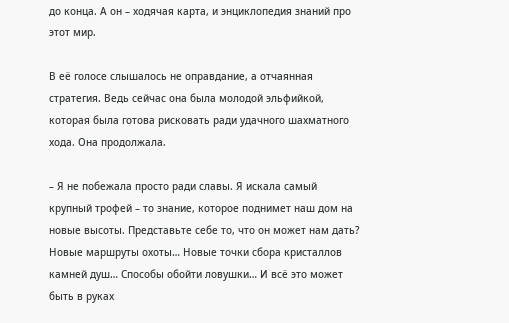до конца. А он – ходячая карта, и энциклопедия знаний про этот мир.

В её голосе слышалось не оправдание, а отчаянная стратегия. Ведь сейчас она была молодой эльфийкой, которая была готова рисковать ради удачного шахматного хода. Она продолжала.

– Я не побежала просто ради славы. Я искала самый крупный трофей – то знание, которое поднимет наш дом на новые высоты. Представьте себе то, что он может нам дать? Новые маршруты охоты… Новые точки сбора кристаллов камней душ… Способы обойти ловушки… И всё это может быть в руках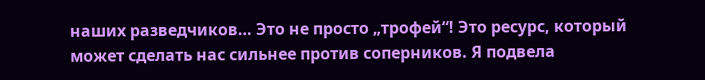наших разведчиков… Это не просто „трофей“! Это ресурс, который может сделать нас сильнее против соперников. Я подвела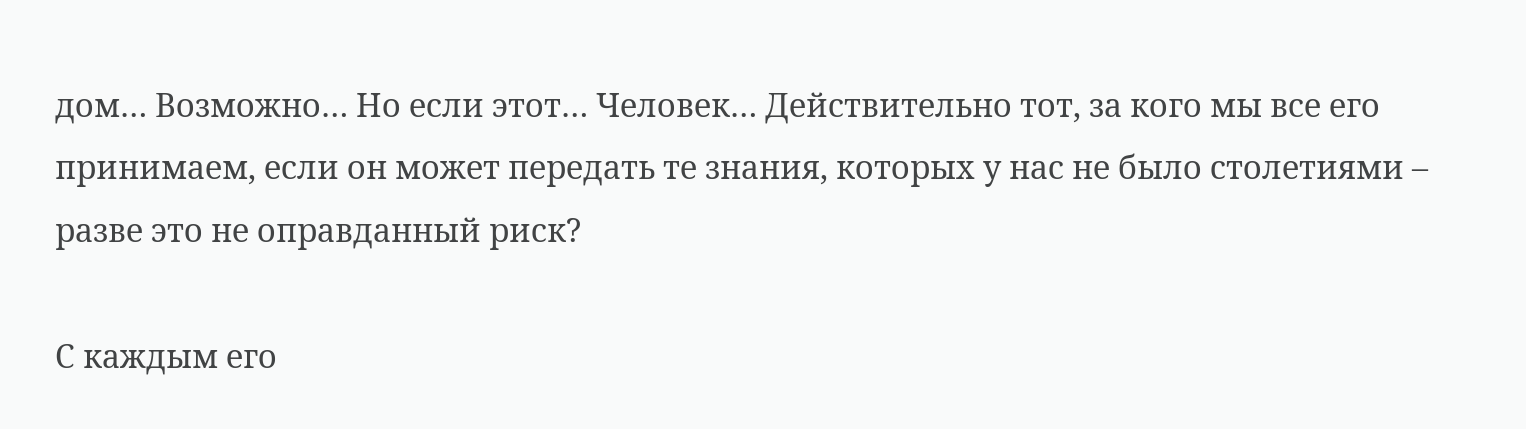дом… Возможно… Но если этот… Человек… Действительно тот, за кого мы все его принимаем, если он может передать те знания, которых у нас не было столетиями – разве это не оправданный риск?

С каждым его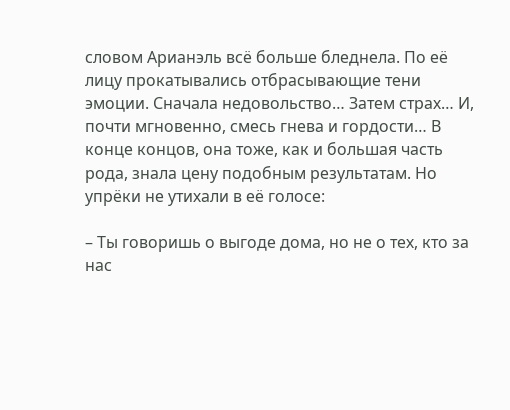словом Арианэль всё больше бледнела. По её лицу прокатывались отбрасывающие тени эмоции. Сначала недовольство… Затем страх… И, почти мгновенно, смесь гнева и гордости… В конце концов, она тоже, как и большая часть рода, знала цену подобным результатам. Но упрёки не утихали в её голосе:

– Ты говоришь о выгоде дома, но не о тех, кто за нас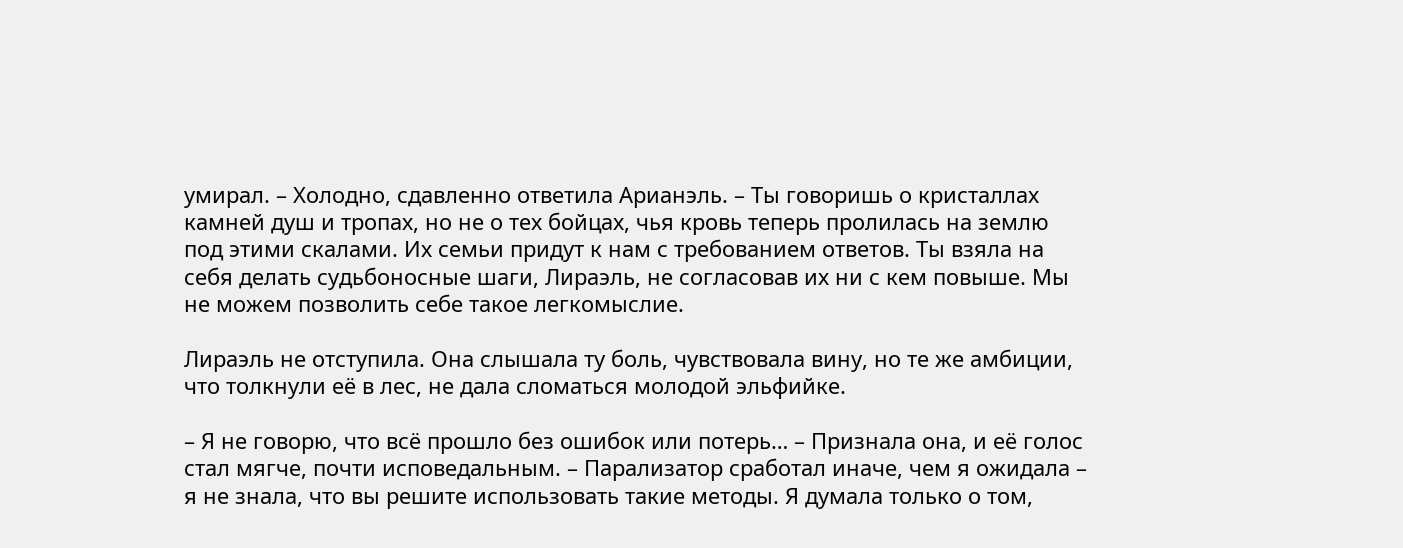умирал. – Холодно, сдавленно ответила Арианэль. – Ты говоришь о кристаллах камней душ и тропах, но не о тех бойцах, чья кровь теперь пролилась на землю под этими скалами. Их семьи придут к нам с требованием ответов. Ты взяла на себя делать судьбоносные шаги, Лираэль, не согласовав их ни с кем повыше. Мы не можем позволить себе такое легкомыслие.

Лираэль не отступила. Она слышала ту боль, чувствовала вину, но те же амбиции, что толкнули её в лес, не дала сломаться молодой эльфийке.

– Я не говорю, что всё прошло без ошибок или потерь… – Признала она, и её голос стал мягче, почти исповедальным. – Парализатор сработал иначе, чем я ожидала – я не знала, что вы решите использовать такие методы. Я думала только о том,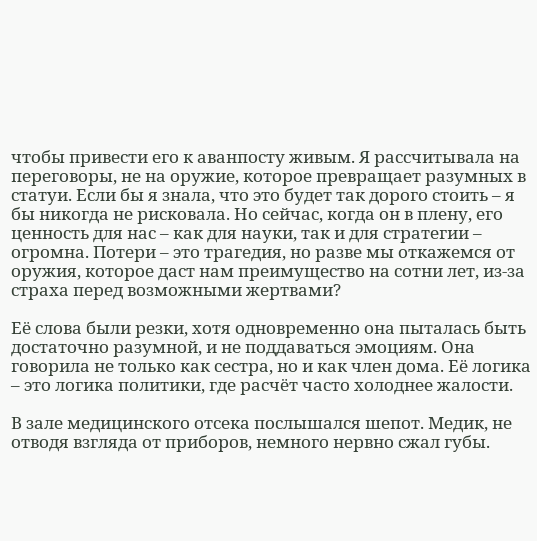чтобы привести его к аванпосту живым. Я рассчитывала на переговоры, не на оружие, которое превращает разумных в статуи. Если бы я знала, что это будет так дорого стоить – я бы никогда не рисковала. Но сейчас, когда он в плену, его ценность для нас – как для науки, так и для стратегии – огромна. Потери – это трагедия, но разве мы откажемся от оружия, которое даст нам преимущество на сотни лет, из-за страха перед возможными жертвами?

Её слова были резки, хотя одновременно она пыталась быть достаточно разумной, и не поддаваться эмоциям. Она говорила не только как сестра, но и как член дома. Её логика – это логика политики, где расчёт часто холоднее жалости.

В зале медицинского отсека послышался шепот. Медик, не отводя взгляда от приборов, немного нервно сжал губы.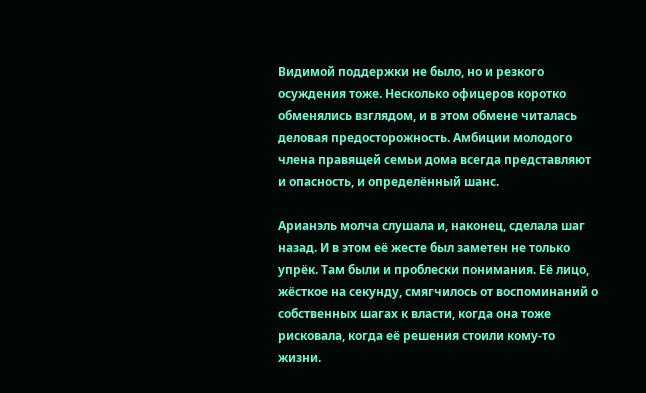Видимой поддержки не было, но и резкого осуждения тоже. Несколько офицеров коротко обменялись взглядом, и в этом обмене читалась деловая предосторожность. Амбиции молодого члена правящей семьи дома всегда представляют и опасность, и определённый шанс.

Арианэль молча слушала и, наконец, сделала шаг назад. И в этом её жесте был заметен не только упрёк. Там были и проблески понимания. Её лицо, жёсткое на секунду, смягчилось от воспоминаний о собственных шагах к власти, когда она тоже рисковала, когда её решения стоили кому-то жизни.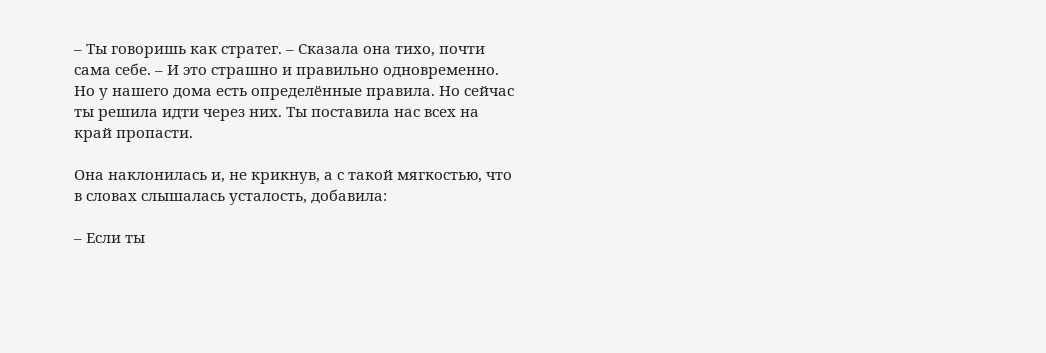– Ты говоришь как стратег. – Сказала она тихо, почти сама себе. – И это страшно и правильно одновременно. Но у нашего дома есть определённые правила. Но сейчас ты решила идти через них. Ты поставила нас всех на край пропасти.

Она наклонилась и, не крикнув, а с такой мягкостью, что в словах слышалась усталость, добавила:

– Если ты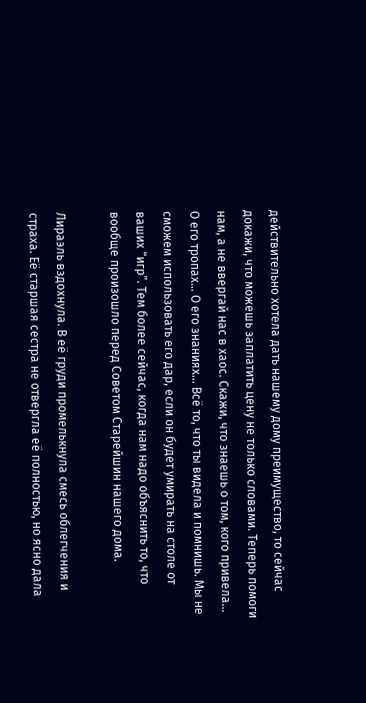действительно хотела дать нашему дому преимущество, то сейчас докажи, что можешь заплатить цену не только словами. Теперь помоги нам, а не ввергай нас в хаос. Скажи, что знаешь о том, кого привела… О его тропах… О его знаниях… Всё то, что ты видела и помнишь. Мы не сможем использовать его дар, если он будет умирать на столе от ваших “игр”. Тем более сейчас, когда нам надо объяснить то, что вообще произошло перед Советом Старейшин нашего дома.

Лираэль вздохнула. В её груди промелькнула смесь облегчения и страха. Её старшая сестра не отвергла её полностью, но ясно дала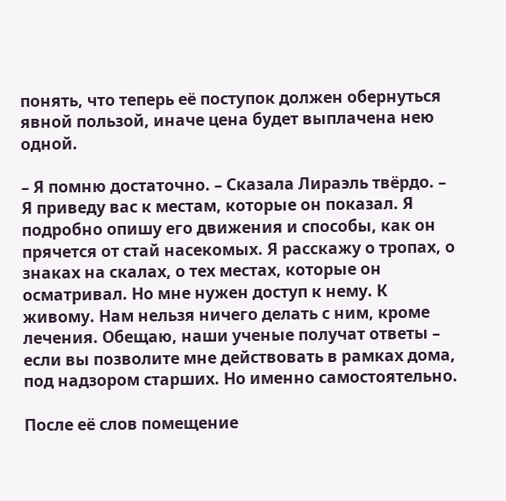понять, что теперь её поступок должен обернуться явной пользой, иначе цена будет выплачена нею одной.

– Я помню достаточно. – Сказала Лираэль твёрдо. – Я приведу вас к местам, которые он показал. Я подробно опишу его движения и способы, как он прячется от стай насекомых. Я расскажу о тропах, о знаках на скалах, о тех местах, которые он осматривал. Но мне нужен доступ к нему. К живому. Нам нельзя ничего делать с ним, кроме лечения. Обещаю, наши ученые получат ответы – если вы позволите мне действовать в рамках дома, под надзором старших. Но именно самостоятельно.

После её слов помещение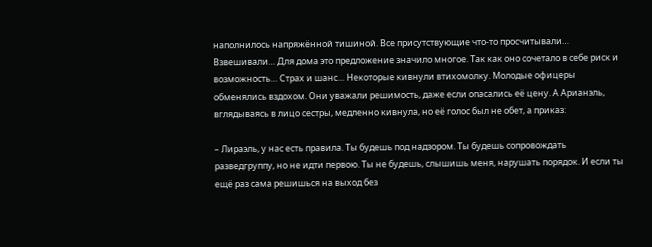наполнилось напряжённой тишиной. Все присутствующие что-то просчитывали… Взвешивали… Для дома это предложение значило многое. Так как оно сочетало в себе риск и возможность… Страх и шанс… Некоторые кивнули втихомолку. Молодые офицеры обменялись вздохом. Они уважали решимость, даже если опасались её цену. А Арианэль, вглядываясь в лицо сестры, медленно кивнула, но её голос был не обет, а приказ:

– Лираэль, у нас есть правила. Ты будешь под надзором. Ты будешь сопровождать разведгруппу, но не идти первою. Ты не будешь, слышишь меня, нарушать порядок. И если ты ещё раз сама решишься на выход без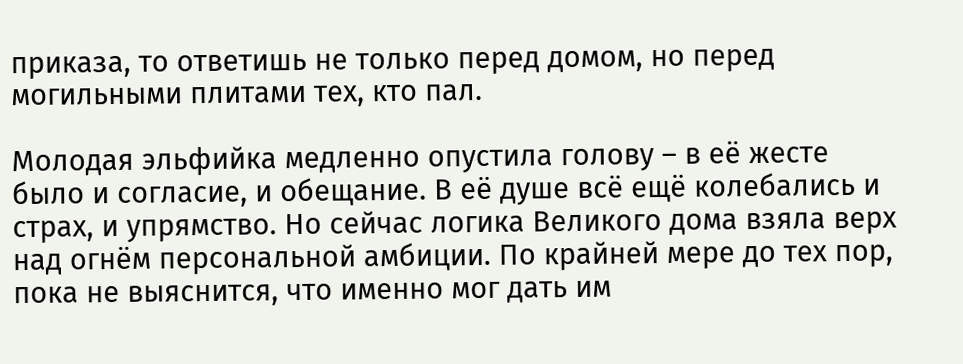приказа, то ответишь не только перед домом, но перед могильными плитами тех, кто пал.

Молодая эльфийка медленно опустила голову – в её жесте было и согласие, и обещание. В её душе всё ещё колебались и страх, и упрямство. Но сейчас логика Великого дома взяла верх над огнём персональной амбиции. По крайней мере до тех пор, пока не выяснится, что именно мог дать им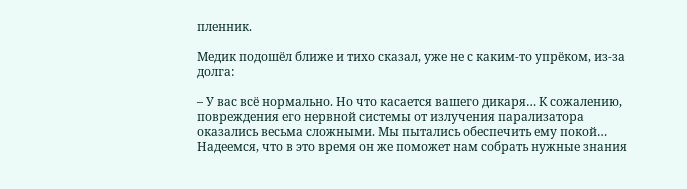пленник.

Медик подошёл ближе и тихо сказал, уже не с каким-то упрёком, из-за долга:

– У вас всё нормально. Но что касается вашего дикаря… К сожалению, повреждения его нервной системы от излучения парализатора оказались весьма сложными. Мы пытались обеспечить ему покой… Надеемся, что в это время он же поможет нам собрать нужные знания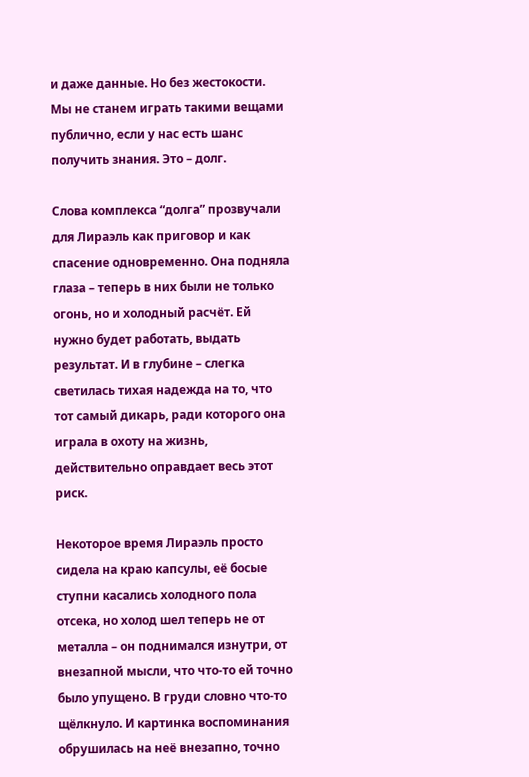и даже данные. Но без жестокости. Мы не станем играть такими вещами публично, если у нас есть шанс получить знания. Это – долг.

Слова комплекса “долга” прозвучали для Лираэль как приговор и как спасение одновременно. Она подняла глаза – теперь в них были не только огонь, но и холодный расчёт. Ей нужно будет работать, выдать результат. И в глубине – слегка светилась тихая надежда на то, что тот самый дикарь, ради которого она играла в охоту на жизнь, действительно оправдает весь этот риск.

Некоторое время Лираэль просто сидела на краю капсулы, её босые ступни касались холодного пола отсека, но холод шел теперь не от металла – он поднимался изнутри, от внезапной мысли, что что-то ей точно было упущено. В груди словно что-то щёлкнуло. И картинка воспоминания обрушилась на неё внезапно, точно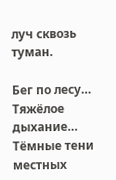луч сквозь туман.

Бег по лесу… Тяжёлое дыхание… Тёмные тени местных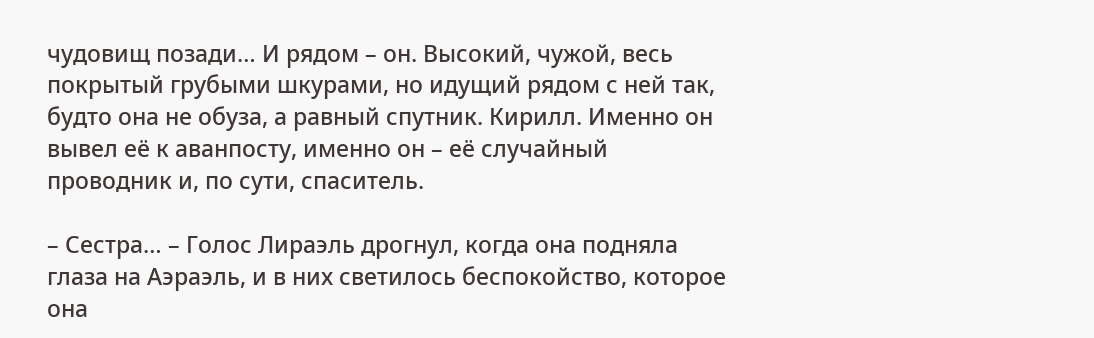чудовищ позади… И рядом – он. Высокий, чужой, весь покрытый грубыми шкурами, но идущий рядом с ней так, будто она не обуза, а равный спутник. Кирилл. Именно он вывел её к аванпосту, именно он – её случайный проводник и, по сути, спаситель.

– Сестра… – Голос Лираэль дрогнул, когда она подняла глаза на Аэраэль, и в них светилось беспокойство, которое она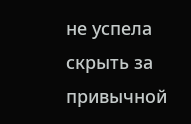не успела скрыть за привычной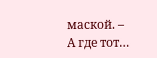маской. – А где тот…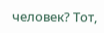человек? Тот,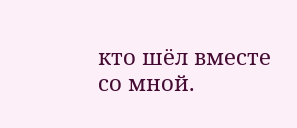кто шёл вместе со мной.